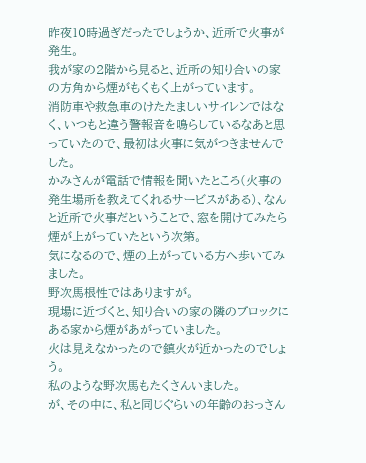昨夜10時過ぎだったでしょうか、近所で火事が発生。
我が家の2階から見ると、近所の知り合いの家の方角から煙がもくもく上がっています。
消防車や救急車のけたたましいサイレンではなく、いつもと違う警報音を鳴らしているなあと思っていたので、最初は火事に気がつきませんでした。
かみさんが電話で情報を聞いたところ(火事の発生場所を教えてくれるサービスがある)、なんと近所で火事だということで、窓を開けてみたら煙が上がっていたという次第。
気になるので、煙の上がっている方へ歩いてみました。
野次馬根性ではありますが。
現場に近づくと、知り合いの家の隣のブロックにある家から煙があがっていました。
火は見えなかったので鎮火が近かったのでしょう。
私のような野次馬もたくさんいました。
が、その中に、私と同じぐらいの年齢のおっさん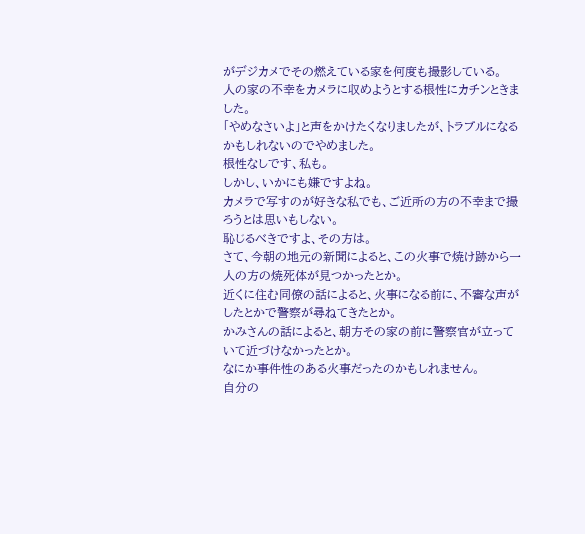がデジカメでその燃えている家を何度も撮影している。
人の家の不幸をカメラに収めようとする根性にカチンときました。
「やめなさいよ」と声をかけたくなりましたが、トラブルになるかもしれないのでやめました。
根性なしです、私も。
しかし、いかにも嫌ですよね。
カメラで写すのが好きな私でも、ご近所の方の不幸まで撮ろうとは思いもしない。
恥じるべきですよ、その方は。
さて、今朝の地元の新聞によると、この火事で焼け跡から一人の方の焼死体が見つかったとか。
近くに住む同僚の話によると、火事になる前に、不審な声がしたとかで警察が尋ねてきたとか。
かみさんの話によると、朝方その家の前に警察官が立っていて近づけなかったとか。
なにか事件性のある火事だったのかもしれません。
自分の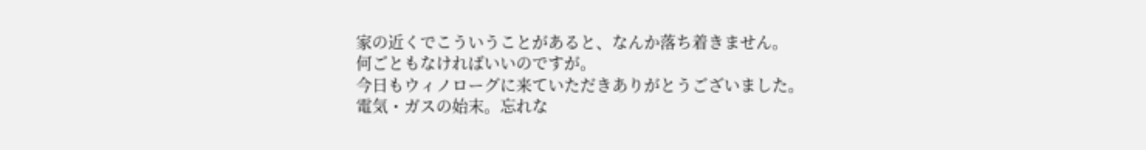家の近くでこういうことがあると、なんか落ち着きません。
何ごともなければいいのですが。
今日もウィノローグに来ていただきありがとうございました。
電気・ガスの始末。忘れな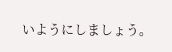いようにしましょう。